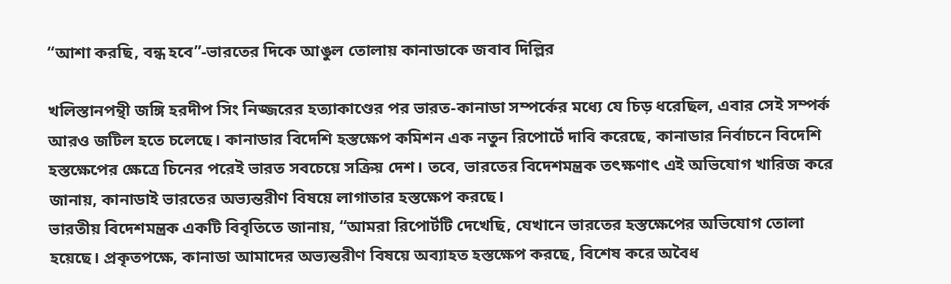“আশা করছি, বন্ধ হবে”-ভারতের দিকে আঙুল তোলায় কানাডাকে জবাব দিল্লির

খলিস্তানপন্থী জঙ্গি হরদীপ সিং নিজ্জরের হত্যাকাণ্ডের পর ভারত-কানাডা সম্পর্কের মধ্যে যে চিড় ধরেছিল, এবার সেই সম্পর্ক আরও জটিল হতে চলেছে। কানাডার বিদেশি হস্তক্ষেপ কমিশন এক নতুন রিপোর্টে দাবি করেছে, কানাডার নির্বাচনে বিদেশি হস্তক্ষেপের ক্ষেত্রে চিনের পরেই ভারত সবচেয়ে সক্রিয় দেশ। তবে, ভারতের বিদেশমন্ত্রক তৎক্ষণাৎ এই অভিযোগ খারিজ করে জানায়, কানাডাই ভারতের অভ্যন্তরীণ বিষয়ে লাগাতার হস্তক্ষেপ করছে।
ভারতীয় বিদেশমন্ত্রক একটি বিবৃতিতে জানায়, “আমরা রিপোর্টটি দেখেছি, যেখানে ভারতের হস্তক্ষেপের অভিযোগ তোলা হয়েছে। প্রকৃতপক্ষে, কানাডা আমাদের অভ্যন্তরীণ বিষয়ে অব্যাহত হস্তক্ষেপ করছে, বিশেষ করে অবৈধ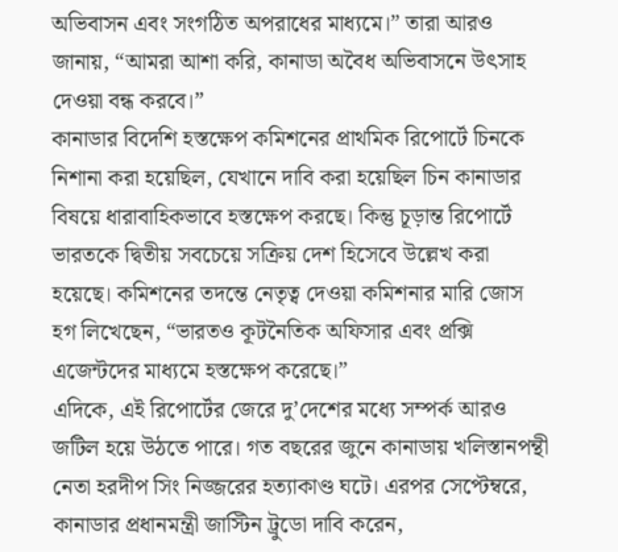অভিবাসন এবং সংগঠিত অপরাধের মাধ্যমে।” তারা আরও জানায়, “আমরা আশা করি, কানাডা অবৈধ অভিবাসনে উৎসাহ দেওয়া বন্ধ করবে।”
কানাডার বিদেশি হস্তক্ষেপ কমিশনের প্রাথমিক রিপোর্টে চিনকে নিশানা করা হয়েছিল, যেখানে দাবি করা হয়েছিল চিন কানাডার বিষয়ে ধারাবাহিকভাবে হস্তক্ষেপ করছে। কিন্তু চূড়ান্ত রিপোর্টে ভারতকে দ্বিতীয় সবচেয়ে সক্রিয় দেশ হিসেবে উল্লেখ করা হয়েছে। কমিশনের তদন্তে নেতৃত্ব দেওয়া কমিশনার মারি জোস হগ লিখেছেন, “ভারতও কূটনৈতিক অফিসার এবং প্রক্সি এজেন্টদের মাধ্যমে হস্তক্ষেপ করেছে।”
এদিকে, এই রিপোর্টের জেরে দু’দেশের মধ্যে সম্পর্ক আরও জটিল হয়ে উঠতে পারে। গত বছরের জুনে কানাডায় খলিস্তানপন্থী নেতা হরদীপ সিং নিজ্জরের হত্যাকাণ্ড ঘটে। এরপর সেপ্টেম্বরে, কানাডার প্রধানমন্ত্রী জাস্টিন ট্রুডো দাবি করেন,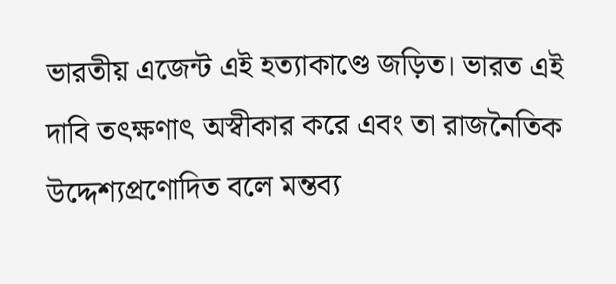ভারতীয় এজেন্ট এই হত্যাকাণ্ডে জড়িত। ভারত এই দাবি তৎক্ষণাৎ অস্বীকার করে এবং তা রাজনৈতিক উদ্দেশ্যপ্রণোদিত বলে মন্তব্য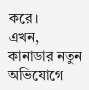করে।
এখন, কানাডার নতুন অভিযোগে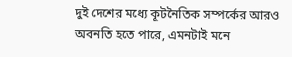দুই দেশের মধ্যে কূটনৈতিক সম্পর্কের আরও অবনতি হতে পারে, এমনটাই মনে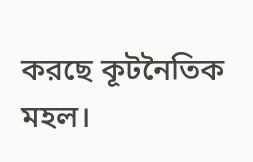করছে কূটনৈতিক মহল।